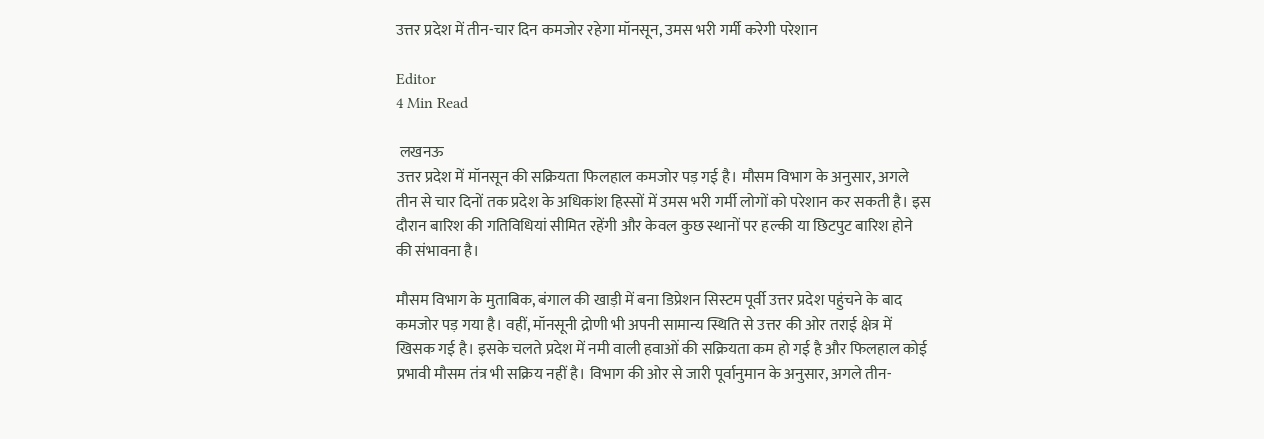उत्तर प्रदेश में तीन-चार दिन कमजोर रहेगा मॉनसून, उमस भरी गर्मी करेगी परेशान

Editor
4 Min Read

 लखनऊ
उत्तर प्रदेश में मॉनसून की सक्रियता फिलहाल कमजोर पड़ गई है। मौसम विभाग के अनुसार, अगले तीन से चार दिनों तक प्रदेश के अधिकांश हिस्सों में उमस भरी गर्मी लोगों को परेशान कर सकती है। इस दौरान बारिश की गतिविधियां सीमित रहेंगी और केवल कुछ स्थानों पर हल्की या छिटपुट बारिश होने की संभावना है।

मौसम विभाग के मुताबिक, बंगाल की खाड़ी में बना डिप्रेशन सिस्टम पूर्वी उत्तर प्रदेश पहुंचने के बाद कमजोर पड़ गया है। वहीं, मॉनसूनी द्रोणी भी अपनी सामान्य स्थिति से उत्तर की ओर तराई क्षेत्र में खिसक गई है। इसके चलते प्रदेश में नमी वाली हवाओं की सक्रियता कम हो गई है और फिलहाल कोई प्रभावी मौसम तंत्र भी सक्रिय नहीं है। विभाग की ओर से जारी पूर्वानुमान के अनुसार, अगले तीन-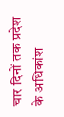चार दिनों तक प्रदेश के अधिकांश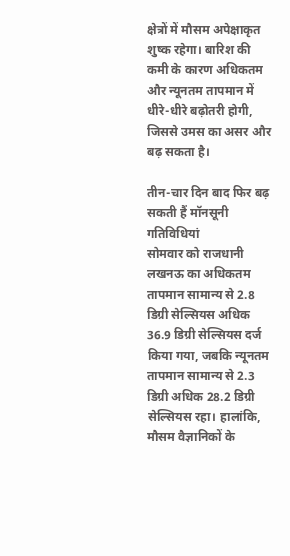क्षेत्रों में मौसम अपेक्षाकृत शुष्क रहेगा। बारिश की कमी के कारण अधिकतम और न्यूनतम तापमान में धीरे-धीरे बढ़ोतरी होगी, जिससे उमस का असर और बढ़ सकता है।

तीन-चार दिन बाद फिर बढ़ सकती हैं मॉनसूनी गतिविधियां
सोमवार को राजधानी लखनऊ का अधिकतम तापमान सामान्य से 2.8 डिग्री सेल्सियस अधिक 36.9 डिग्री सेल्सियस दर्ज किया गया, जबकि न्यूनतम तापमान सामान्य से 2.3 डिग्री अधिक 28.2 डिग्री सेल्सियस रहा। हालांकि, मौसम वैज्ञानिकों के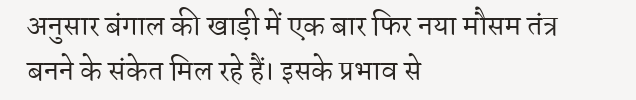अनुसार बंगाल की खाड़ी में एक बार फिर नया मौसम तंत्र बनने के संकेत मिल रहे हैं। इसके प्रभाव से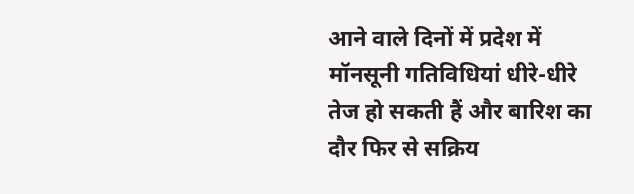आने वाले दिनों में प्रदेश में मॉनसूनी गतिविधियां धीरे-धीरे तेज हो सकती हैं और बारिश का दौर फिर से सक्रिय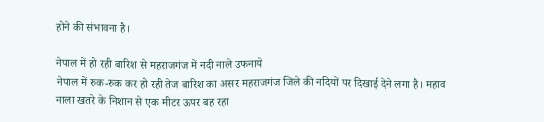होने की संभावना है।

नेपाल में हो रही बारिश से महराजगंज में नदी नाले उफनाये
नेपाल में रुक-रुक कर हो रही तेज बारिश का असर महराजगंज जिले की नदियों पर दिखाई देने लगा है। महाव नाला खतरे के निशान से एक मीटर ऊपर बह रहा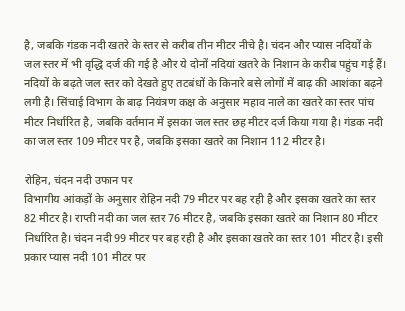है, जबकि गंडक नदी खतरे के स्तर से करीब तीन मीटर नीचे है। चंदन और प्यास नदियों के जल स्तर में भी वृद्धि दर्ज की गई है और ये दोनों नदियां खतरे के निशान के करीब पहुंच गई हैं। नदियों के बढ़ते जल स्तर को देखते हुए तटबंधों के किनारे बसे लोगों में बाढ़ की आशंका बढ़ने लगी है। सिंचाई विभाग के बाढ़ नियंत्रण कक्ष के अनुसार महाव नाले का खतरे का स्तर पांच मीटर निर्धारित है, जबकि वर्तमान में इसका जल स्तर छह मीटर दर्ज किया गया है। गंडक नदी का जल स्तर 109 मीटर पर है, जबकि इसका खतरे का निशान 112 मीटर है।

रोहिन, चंदन नदी उफान पर
विभागीय आंकड़ों के अनुसार रोहिन नदी 79 मीटर पर बह रही है और इसका खतरे का स्तर 82 मीटर है। राप्ती नदी का जल स्तर 76 मीटर है, जबकि इसका खतरे का निशान 80 मीटर निर्धारित है। चंदन नदी 99 मीटर पर बह रही है और इसका खतरे का स्तर 101 मीटर है। इसी प्रकार प्यास नदी 101 मीटर पर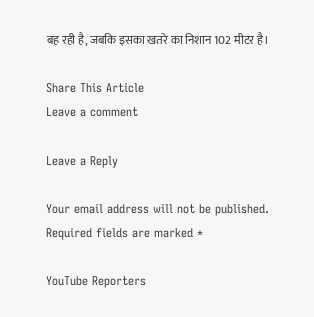बह रही है, जबकि इसका खतरे का निशान 102 मीटर है।

Share This Article
Leave a comment

Leave a Reply

Your email address will not be published. Required fields are marked *

YouTube Reporters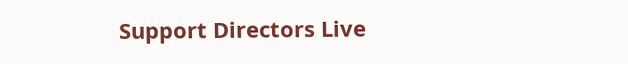Support Directors Live